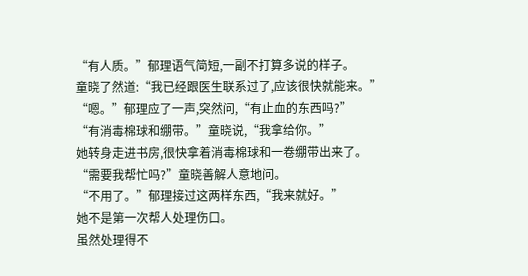“有人质。”郁理语气简短,一副不打算多说的样子。
童晓了然道:“我已经跟医生联系过了,应该很快就能来。”
“嗯。”郁理应了一声,突然问,“有止血的东西吗?”
“有消毒棉球和绷带。”童晓说,“我拿给你。”
她转身走进书房,很快拿着消毒棉球和一卷绷带出来了。
“需要我帮忙吗?”童晓善解人意地问。
“不用了。”郁理接过这两样东西,“我来就好。”
她不是第一次帮人处理伤口。
虽然处理得不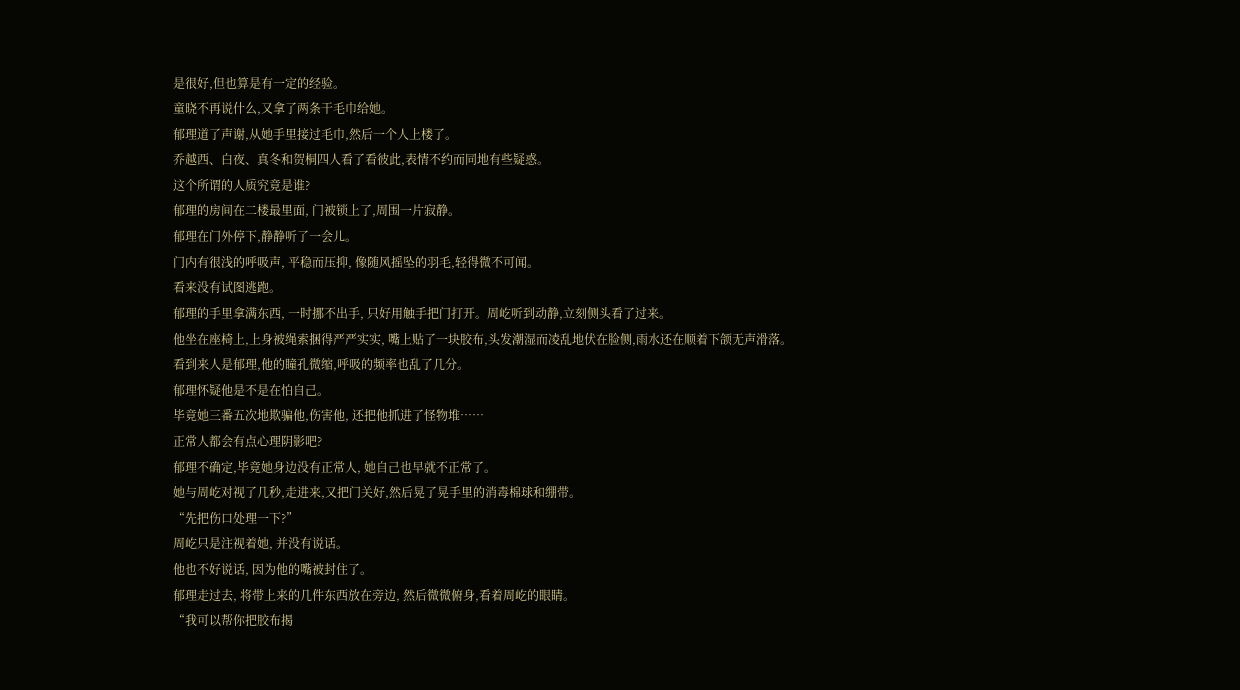是很好,但也算是有一定的经验。
童晓不再说什么,又拿了两条干毛巾给她。
郁理道了声谢,从她手里接过毛巾,然后一个人上楼了。
乔越西、白夜、真冬和贺桐四人看了看彼此,表情不约而同地有些疑惑。
这个所谓的人质究竟是谁?
郁理的房间在二楼最里面, 门被锁上了,周围一片寂静。
郁理在门外停下,静静听了一会儿。
门内有很浅的呼吸声, 平稳而压抑, 像随风摇坠的羽毛,轻得微不可闻。
看来没有试图逃跑。
郁理的手里拿满东西, 一时挪不出手, 只好用触手把门打开。周屹听到动静,立刻侧头看了过来。
他坐在座椅上,上身被绳索捆得严严实实, 嘴上贴了一块胶布,头发潮湿而凌乱地伏在脸侧,雨水还在顺着下颌无声滑落。
看到来人是郁理,他的瞳孔微缩,呼吸的频率也乱了几分。
郁理怀疑他是不是在怕自己。
毕竟她三番五次地欺骗他,伤害他, 还把他抓进了怪物堆……
正常人都会有点心理阴影吧?
郁理不确定,毕竟她身边没有正常人, 她自己也早就不正常了。
她与周屹对视了几秒,走进来,又把门关好,然后晃了晃手里的消毒棉球和绷带。
“先把伤口处理一下?”
周屹只是注视着她, 并没有说话。
他也不好说话, 因为他的嘴被封住了。
郁理走过去, 将带上来的几件东西放在旁边, 然后微微俯身,看着周屹的眼睛。
“我可以帮你把胶布揭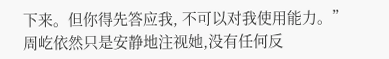下来。但你得先答应我, 不可以对我使用能力。”
周屹依然只是安静地注视她,没有任何反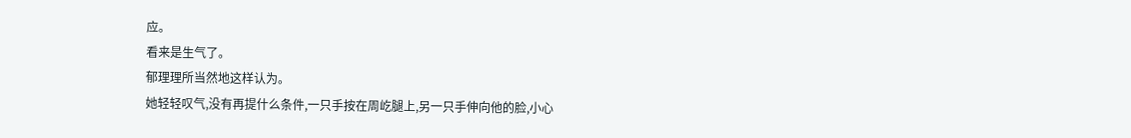应。
看来是生气了。
郁理理所当然地这样认为。
她轻轻叹气,没有再提什么条件,一只手按在周屹腿上,另一只手伸向他的脸,小心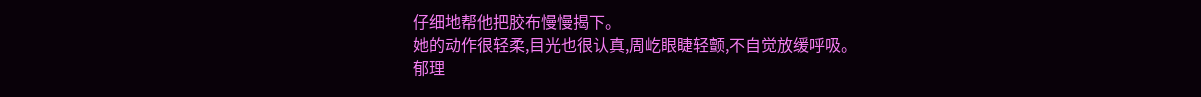仔细地帮他把胶布慢慢揭下。
她的动作很轻柔,目光也很认真,周屹眼睫轻颤,不自觉放缓呼吸。
郁理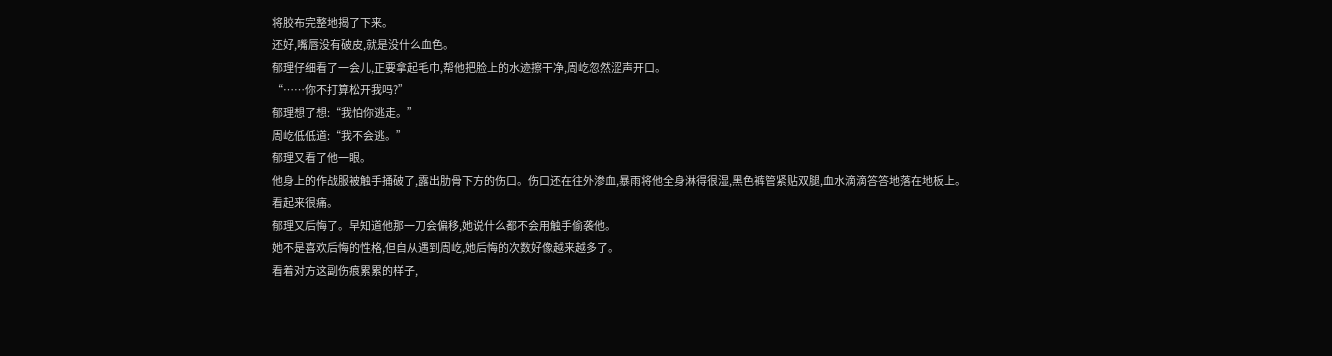将胶布完整地揭了下来。
还好,嘴唇没有破皮,就是没什么血色。
郁理仔细看了一会儿,正要拿起毛巾,帮他把脸上的水迹擦干净,周屹忽然涩声开口。
“……你不打算松开我吗?”
郁理想了想:“我怕你逃走。”
周屹低低道:“我不会逃。”
郁理又看了他一眼。
他身上的作战服被触手捅破了,露出肋骨下方的伤口。伤口还在往外渗血,暴雨将他全身淋得很湿,黑色裤管紧贴双腿,血水滴滴答答地落在地板上。
看起来很痛。
郁理又后悔了。早知道他那一刀会偏移,她说什么都不会用触手偷袭他。
她不是喜欢后悔的性格,但自从遇到周屹,她后悔的次数好像越来越多了。
看着对方这副伤痕累累的样子,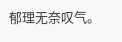郁理无奈叹气。